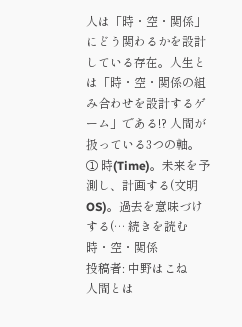人は「時・空・関係」にどう関わるかを設計している存在。人生とは「時・空・関係の組み合わせを設計するゲーム」である!? 人間が扱っている3つの軸。① 時(Time)。未来を予測し、計画する(文明OS)。過去を意味づけする(… 続きを読む 時・空・関係
投稿者: 中野はこね
人間とは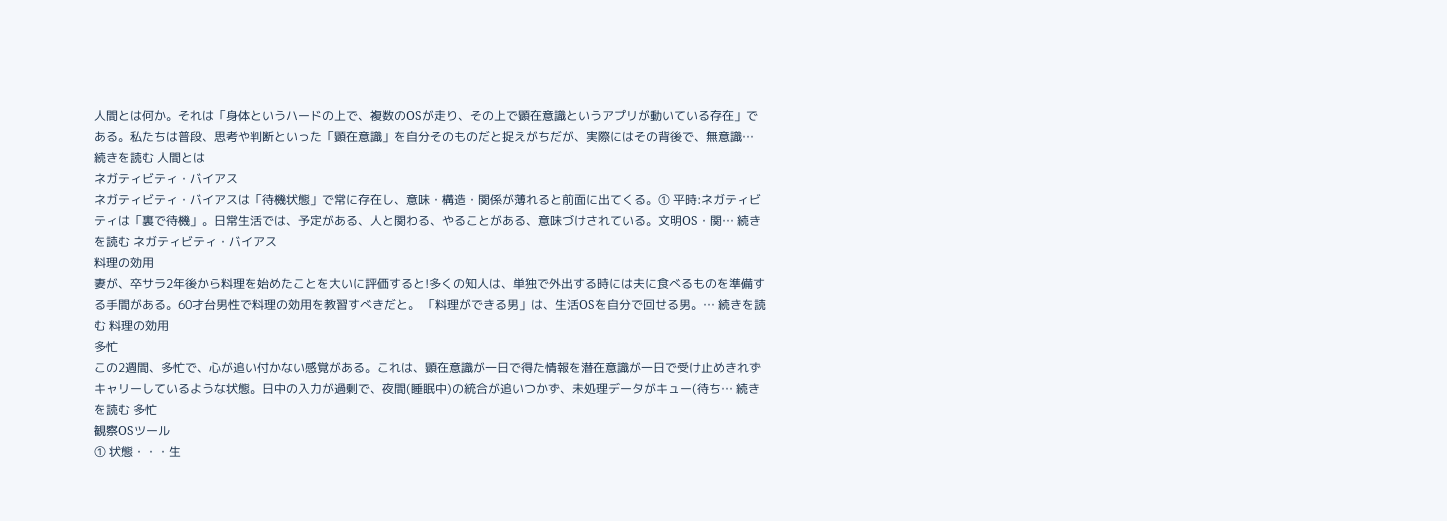人間とは何か。それは「身体というハードの上で、複数のOSが走り、その上で顕在意識というアプリが動いている存在」である。私たちは普段、思考や判断といった「顕在意識」を自分そのものだと捉えがちだが、実際にはその背後で、無意識… 続きを読む 人間とは
ネガティビティ・バイアス
ネガティビティ・バイアスは「待機状態」で常に存在し、意味・構造・関係が薄れると前面に出てくる。① 平時:ネガティビティは「裏で待機」。日常生活では、予定がある、人と関わる、やることがある、意味づけされている。文明OS・関… 続きを読む ネガティビティ・バイアス
料理の効用
妻が、卒サラ2年後から料理を始めたことを大いに評価すると!多くの知人は、単独で外出する時には夫に食べるものを準備する手間がある。60才台男性で料理の効用を教習すべきだと。 「料理ができる男」は、生活OSを自分で回せる男。… 続きを読む 料理の効用
多忙
この2週間、多忙で、心が追い付かない感覚がある。これは、顕在意識が一日で得た情報を潜在意識が一日で受け止めきれずキャリーしているような状態。日中の入力が過剰で、夜間(睡眠中)の統合が追いつかず、未処理データがキュー(待ち… 続きを読む 多忙
観察OSツール
① 状態・・・生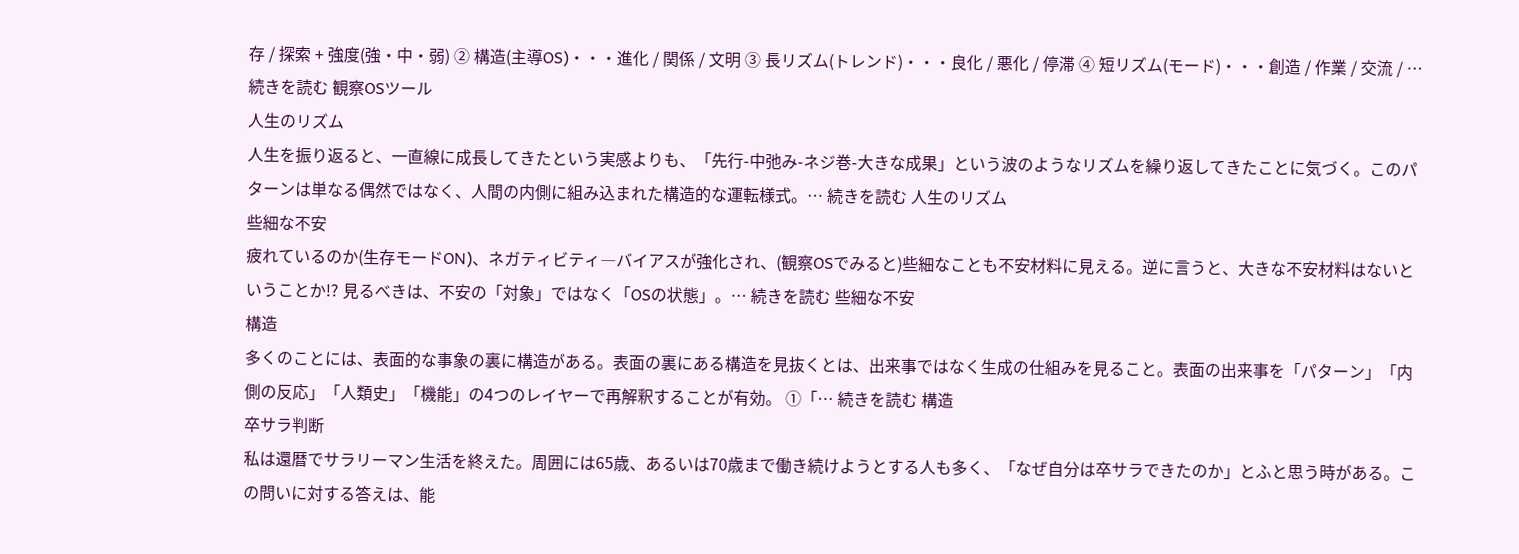存 / 探索 + 強度(強・中・弱) ② 構造(主導OS)・・・進化 / 関係 / 文明 ③ 長リズム(トレンド)・・・良化 / 悪化 / 停滞 ④ 短リズム(モード)・・・創造 / 作業 / 交流 / … 続きを読む 観察OSツール
人生のリズム
人生を振り返ると、一直線に成長してきたという実感よりも、「先行-中弛み-ネジ巻-大きな成果」という波のようなリズムを繰り返してきたことに気づく。このパターンは単なる偶然ではなく、人間の内側に組み込まれた構造的な運転様式。… 続きを読む 人生のリズム
些細な不安
疲れているのか(生存モードON)、ネガティビティ―バイアスが強化され、(観察OSでみると)些細なことも不安材料に見える。逆に言うと、大きな不安材料はないということか!? 見るべきは、不安の「対象」ではなく「OSの状態」。… 続きを読む 些細な不安
構造
多くのことには、表面的な事象の裏に構造がある。表面の裏にある構造を見抜くとは、出来事ではなく生成の仕組みを見ること。表面の出来事を「パターン」「内側の反応」「人類史」「機能」の4つのレイヤーで再解釈することが有効。 ①「… 続きを読む 構造
卒サラ判断
私は還暦でサラリーマン生活を終えた。周囲には65歳、あるいは70歳まで働き続けようとする人も多く、「なぜ自分は卒サラできたのか」とふと思う時がある。この問いに対する答えは、能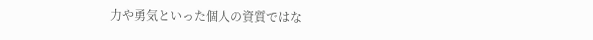力や勇気といった個人の資質ではな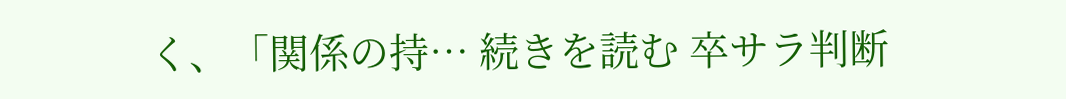く、「関係の持… 続きを読む 卒サラ判断